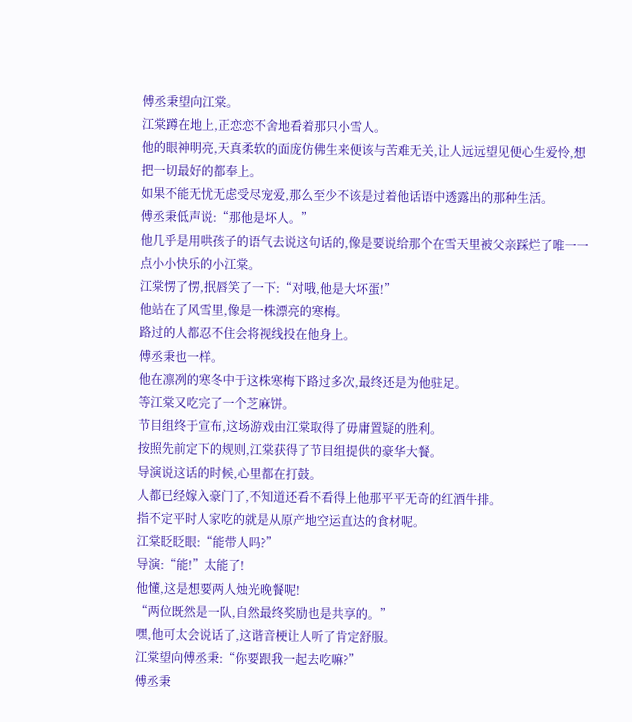傅丞秉望向江棠。
江棠蹲在地上,正恋恋不舍地看着那只小雪人。
他的眼神明亮,天真柔软的面庞仿佛生来便该与苦难无关,让人远远望见便心生爱怜,想把一切最好的都奉上。
如果不能无忧无虑受尽宠爱,那么至少不该是过着他话语中透露出的那种生活。
傅丞秉低声说:“那他是坏人。”
他几乎是用哄孩子的语气去说这句话的,像是要说给那个在雪天里被父亲踩烂了唯一一点小小快乐的小江棠。
江棠愣了愣,抿唇笑了一下:“对哦,他是大坏蛋!”
他站在了风雪里,像是一株漂亮的寒梅。
路过的人都忍不住会将视线投在他身上。
傅丞秉也一样。
他在凛冽的寒冬中于这株寒梅下路过多次,最终还是为他驻足。
等江棠又吃完了一个芝麻饼。
节目组终于宣布,这场游戏由江棠取得了毋庸置疑的胜利。
按照先前定下的规则,江棠获得了节目组提供的豪华大餐。
导演说这话的时候,心里都在打鼓。
人都已经嫁入豪门了,不知道还看不看得上他那平平无奇的红酒牛排。
指不定平时人家吃的就是从原产地空运直达的食材呢。
江棠眨眨眼:“能带人吗?”
导演:“能!”太能了!
他懂,这是想要两人烛光晚餐呢!
“两位既然是一队,自然最终奖励也是共享的。”
嘿,他可太会说话了,这谐音梗让人听了肯定舒服。
江棠望向傅丞秉:“你要跟我一起去吃嘛?”
傅丞秉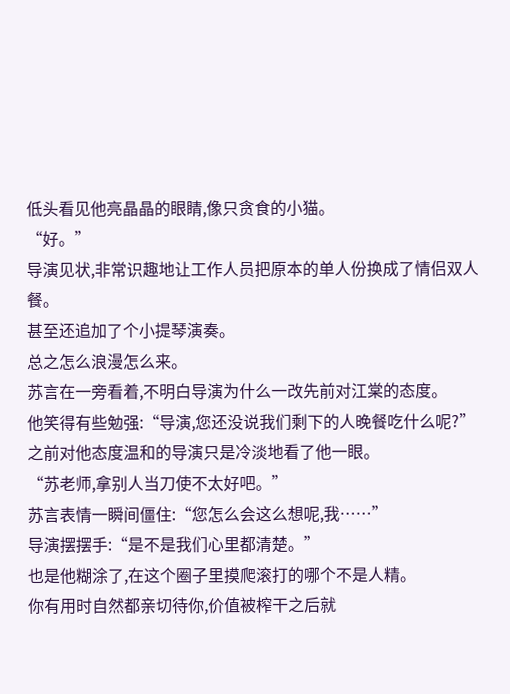低头看见他亮晶晶的眼睛,像只贪食的小猫。
“好。”
导演见状,非常识趣地让工作人员把原本的单人份换成了情侣双人餐。
甚至还追加了个小提琴演奏。
总之怎么浪漫怎么来。
苏言在一旁看着,不明白导演为什么一改先前对江棠的态度。
他笑得有些勉强:“导演,您还没说我们剩下的人晚餐吃什么呢?”
之前对他态度温和的导演只是冷淡地看了他一眼。
“苏老师,拿别人当刀使不太好吧。”
苏言表情一瞬间僵住:“您怎么会这么想呢,我……”
导演摆摆手:“是不是我们心里都清楚。”
也是他糊涂了,在这个圈子里摸爬滚打的哪个不是人精。
你有用时自然都亲切待你,价值被榨干之后就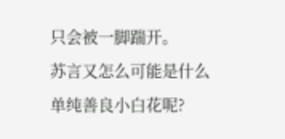只会被一脚踹开。
苏言又怎么可能是什么单纯善良小白花呢?